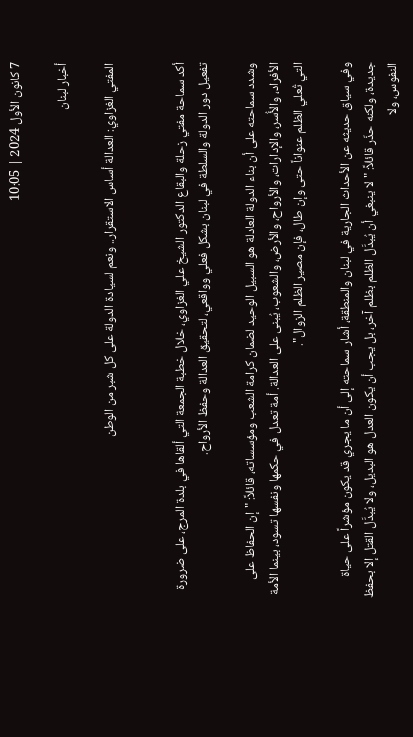7 كانون الأول 2024 | 10:05

أخبار لبنان

المفتي الغزاوي: العدالة أساس الاستقرار.. ونعم لسيادة الدولة على كل شبر من الوطن


أكد سماحة مفتي زحلة والبقاع الدكتور الشيخ علي الغزاوي، خلال خطبة الجمعة التي ألقاها في بلدة المرج، على ضرورة تفعيل دور الدولة والسلطة في لبنان بشكل فعلي وواقعي، لتحقيق العدالة وحفظ الأرواح.

وشدد سماحته على أن بناء الدولة العادلة هو السبيل الوحيد لضمان كرامة الشعب ومؤسساته، قائلاً: "إن الحفاظ على الأفراد، والأُسر، والإدارات، والأرواح، والأرض، والشعوب، يُبنى على العدالة. أمة تعدل في حكمها ونفسها تسود، بينما الأمة التي تُعلي الظلم عنواناً حتى وإن طال، فإن مصير الظلم الزوال".

وفي سياق حديثه عن الأحداث الجارية في لبنان والمنطقة، أشار سماحته إلى أن ما يجري قد يكون مؤشراً على حياة جديدة، ولكنه حذّر قائلاً: "لا ينبغي أن يُبدَّل الظلم بظلم آخر، بل يجب أن يكون العدل هو البديل، ولا يُبدَّل القتل إلا بحفظ النفوس، ولا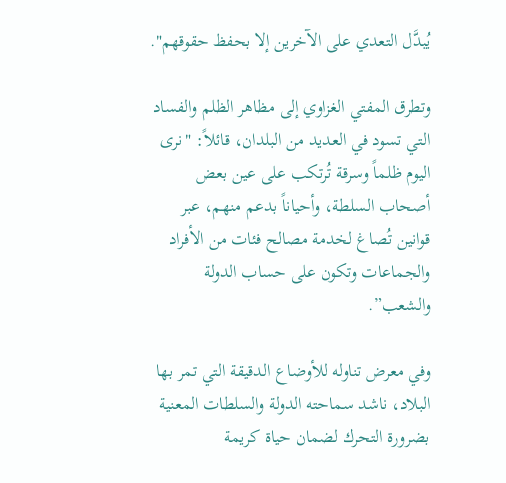يُبدَّل التعدي على الآخرين إلا بحفظ حقوقهم".

وتطرق المفتي الغزاوي إلى مظاهر الظلم والفساد التي تسود في العديد من البلدان، قائلاً: "نرى اليوم ظلماً وسرقة تُرتكب على عين بعض أصحاب السلطة، وأحياناً بدعم منهم، عبر قوانين تُصاغ لخدمة مصالح فئات من الأفراد والجماعات وتكون على حساب الدولة والشعب”.

وفي معرض تناوله للأوضاع الدقيقة التي تمر بها البلاد، ناشد سماحته الدولة والسلطات المعنية بضرورة التحرك لضمان حياة كريمة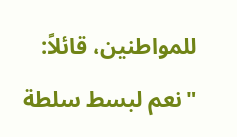للمواطنين، قائلاً: "نعم لبسط سلطة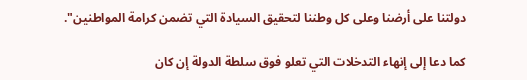دولتنا على أرضنا وعلى كل وطننا لتحقيق السيادة التي تضمن كرامة المواطنين".

كما دعا إلى إنهاء التدخلات التي تعلو فوق سلطة الدولة إن كان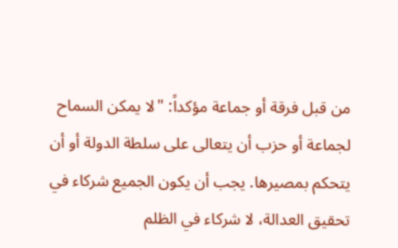من قبل فرقة أو جماعة مؤكداً: "لا يمكن السماح لجماعة أو حزب أن يتعالى على سلطة الدولة أو أن يتحكم بمصيرها. يجب أن يكون الجميع شركاء في تحقيق العدالة، لا شركاء في الظلم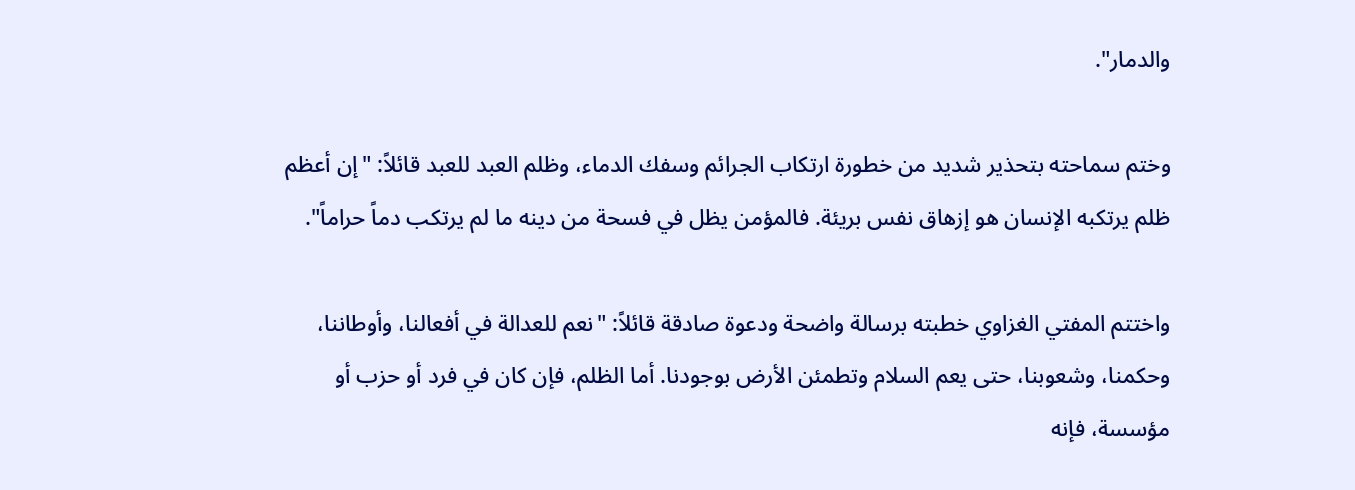والدمار".

وختم سماحته بتحذير شديد من خطورة ارتكاب الجرائم وسفك الدماء، وظلم العبد للعبد قائلاً: "إن أعظم ظلم يرتكبه الإنسان هو إزهاق نفس بريئة. فالمؤمن يظل في فسحة من دينه ما لم يرتكب دماً حراماً".

واختتم المفتي الغزاوي خطبته برسالة واضحة ودعوة صادقة قائلاً: "نعم للعدالة في أفعالنا، وأوطاننا، وحكمنا، وشعوبنا، حتى يعم السلام وتطمئن الأرض بوجودنا. أما الظلم، فإن كان في فرد أو حزب أو مؤسسة، فإنه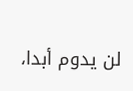لن يدوم أبدا،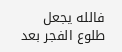فالله يجعل طلوع الفجر بعد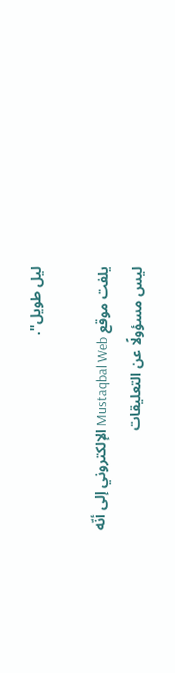ليل طويل".

يلفت موقع Mustaqbal Web الإلكتروني إلى أنّه ليس مسؤولًا عن التعليقات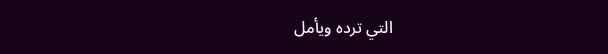التي ترده ويأمل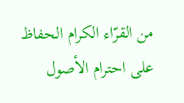من القرّاء الكرام الحفاظ على احترام الأصول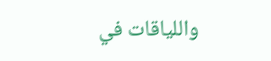واللياقات في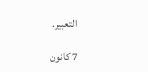التعبير.

7 كانون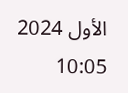الأول 2024 10:05